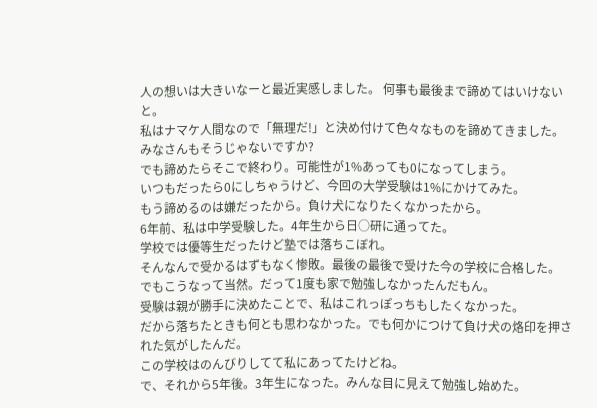人の想いは大きいなーと最近実感しました。 何事も最後まで諦めてはいけないと。
私はナマケ人間なので「無理だ!」と決め付けて色々なものを諦めてきました。
みなさんもそうじゃないですか?
でも諦めたらそこで終わり。可能性が1%あっても0になってしまう。
いつもだったら0にしちゃうけど、今回の大学受験は1%にかけてみた。
もう諦めるのは嫌だったから。負け犬になりたくなかったから。
6年前、私は中学受験した。4年生から日○研に通ってた。
学校では優等生だったけど塾では落ちこぼれ。
そんなんで受かるはずもなく惨敗。最後の最後で受けた今の学校に合格した。
でもこうなって当然。だって1度も家で勉強しなかったんだもん。
受験は親が勝手に決めたことで、私はこれっぽっちもしたくなかった。
だから落ちたときも何とも思わなかった。でも何かにつけて負け犬の烙印を押された気がしたんだ。
この学校はのんびりしてて私にあってたけどね。
で、それから5年後。3年生になった。みんな目に見えて勉強し始めた。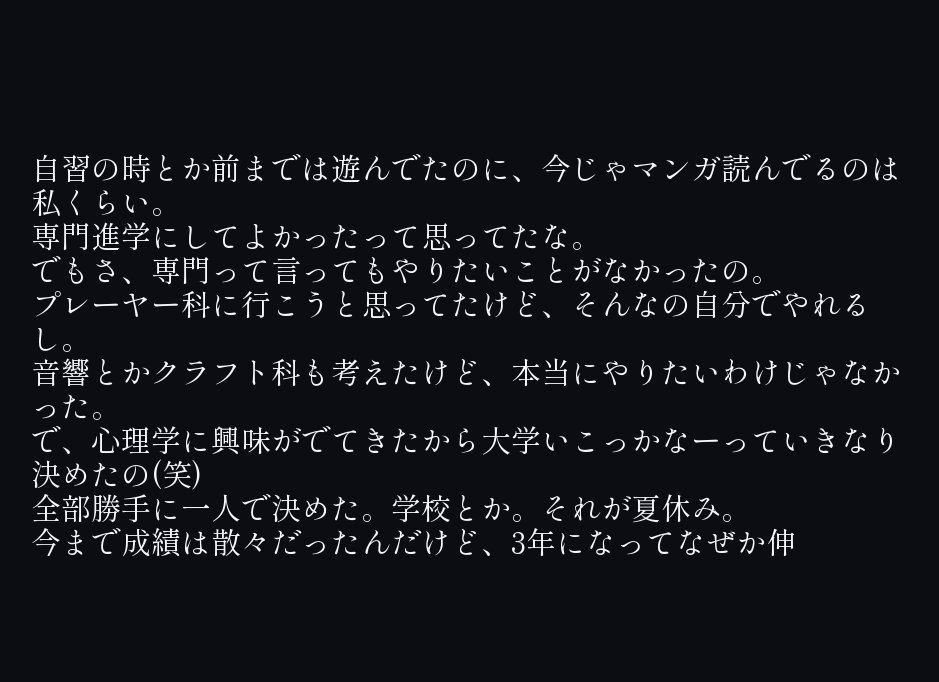自習の時とか前までは遊んでたのに、今じゃマンガ読んでるのは私くらい。
専門進学にしてよかったって思ってたな。
でもさ、専門って言ってもやりたいことがなかったの。
プレーヤー科に行こうと思ってたけど、そんなの自分でやれるし。
音響とかクラフト科も考えたけど、本当にやりたいわけじゃなかった。
で、心理学に興味がでてきたから大学いこっかなーっていきなり決めたの(笑)
全部勝手に一人で決めた。学校とか。それが夏休み。
今まで成績は散々だったんだけど、3年になってなぜか伸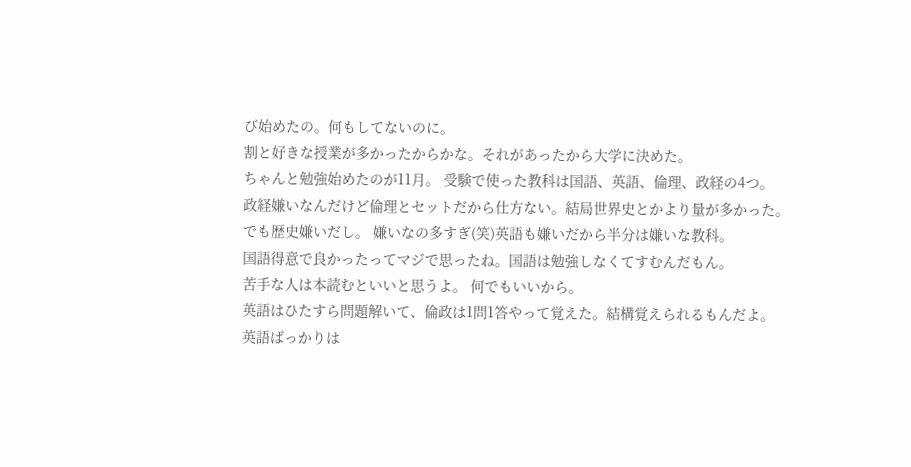び始めたの。何もしてないのに。
割と好きな授業が多かったからかな。それがあったから大学に決めた。
ちゃんと勉強始めたのが11月。 受験で使った教科は国語、英語、倫理、政経の4つ。
政経嫌いなんだけど倫理とセットだから仕方ない。結局世界史とかより量が多かった。
でも歴史嫌いだし。 嫌いなの多すぎ(笑)英語も嫌いだから半分は嫌いな教科。
国語得意で良かったってマジで思ったね。国語は勉強しなくてすむんだもん。
苦手な人は本読むといいと思うよ。 何でもいいから。
英語はひたすら問題解いて、倫政は1問1答やって覚えた。結構覚えられるもんだよ。
英語ばっかりは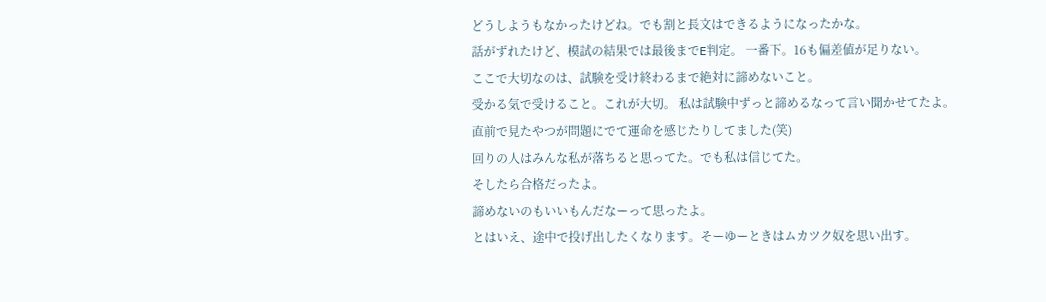どうしようもなかったけどね。でも割と長文はできるようになったかな。
話がずれたけど、模試の結果では最後までE判定。 一番下。16も偏差値が足りない。
ここで大切なのは、試験を受け終わるまで絶対に諦めないこと。
受かる気で受けること。これが大切。 私は試験中ずっと諦めるなって言い聞かせてたよ。
直前で見たやつが問題にでて運命を感じたりしてました(笑)
回りの人はみんな私が落ちると思ってた。でも私は信じてた。
そしたら合格だったよ。
諦めないのもいいもんだなーって思ったよ。
とはいえ、途中で投げ出したくなります。そーゆーときはムカツク奴を思い出す。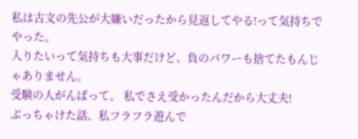私は古文の先公が大嫌いだったから見返してやる!って気持ちでやった。
入りたいって気持ちも大事だけど、負のパワーも捨てたもんじゃありません。
受験の人がんばって。 私でさえ受かったんだから大丈夫!
ぶっちゃけた話、私フラフラ遊んで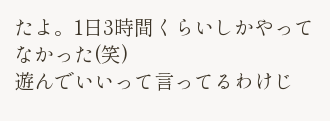たよ。1日3時間くらいしかやってなかった(笑)
遊んでいいって言ってるわけじ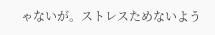ゃないが。ストレスためないよう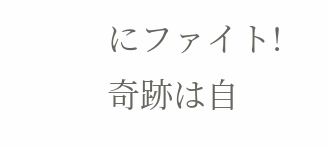にファイト!
奇跡は自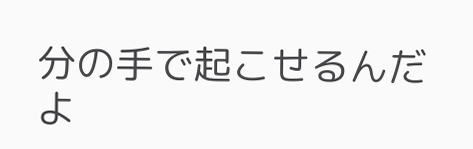分の手で起こせるんだよ